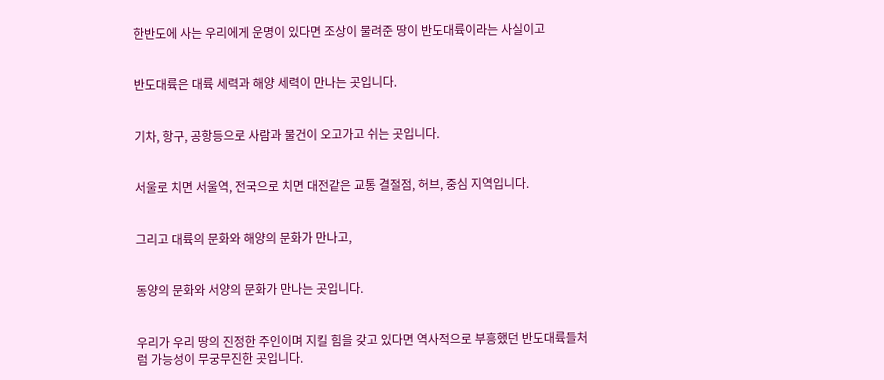한반도에 사는 우리에게 운명이 있다면 조상이 물려준 땅이 반도대륙이라는 사실이고


반도대륙은 대륙 세력과 해양 세력이 만나는 곳입니다.


기차, 항구, 공항등으로 사람과 물건이 오고가고 쉬는 곳입니다.


서울로 치면 서울역, 전국으로 치면 대전같은 교통 결절점, 허브, 중심 지역입니다.


그리고 대륙의 문화와 해양의 문화가 만나고,


동양의 문화와 서양의 문화가 만나는 곳입니다.


우리가 우리 땅의 진정한 주인이며 지킬 힘을 갖고 있다면 역사적으로 부흥했던 반도대륙들처럼 가능성이 무궁무진한 곳입니다.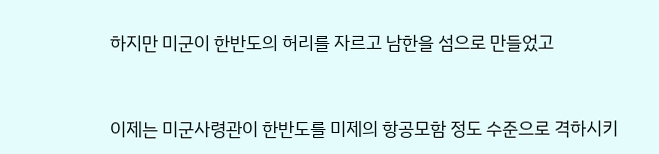하지만 미군이 한반도의 허리를 자르고 남한을 섬으로 만들었고


이제는 미군사령관이 한반도를 미제의 항공모함 정도 수준으로 격하시키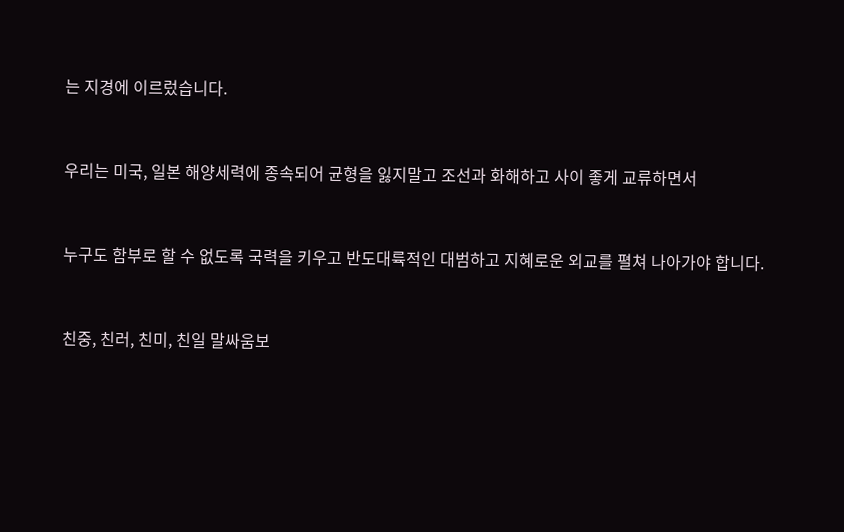는 지경에 이르렀습니다.


우리는 미국, 일본 해양세력에 종속되어 균형을 잃지말고 조선과 화해하고 사이 좋게 교류하면서


누구도 함부로 할 수 없도록 국력을 키우고 반도대륙적인 대범하고 지혜로운 외교를 펼쳐 나아가야 합니다.


친중, 친러, 친미, 친일 말싸움보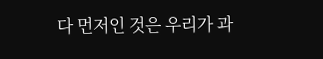다 먼저인 것은 우리가 과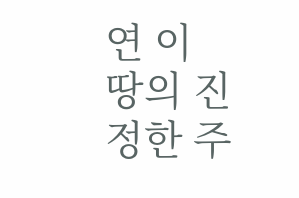연 이 땅의 진정한 주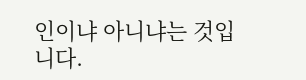인이냐 아니냐는 것입니다.